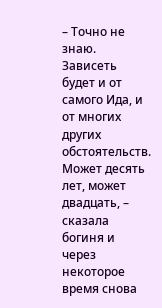– Точно не знаю. Зависеть будет и от самого Ида, и от многих других обстоятельств. Может десять лет, может двадцать, – сказала богиня и через некоторое время снова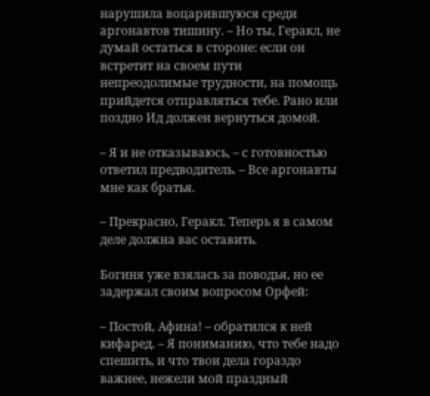нарушила воцарившуюся среди аргонавтов тишину. – Но ты, Геракл, не думай остаться в стороне: если он встретит на своем пути непреодолимые трудности, на помощь прийдется отправляться тебе. Рано или поздно Ид должен вернуться домой.

– Я и не отказываюсь, – с готовностью ответил предводитель. – Все аргонавты мне как братья.

– Прекрасно, Геракл. Теперь я в самом деле должна вас оставить.

Богиня уже взялась за поводья, но ее задержал своим вопросом Орфей:

– Постой, Афина! – обратился к ней кифаред. – Я пониманию, что тебе надо спешить, и что твои дела гораздо важнее, нежели мой праздный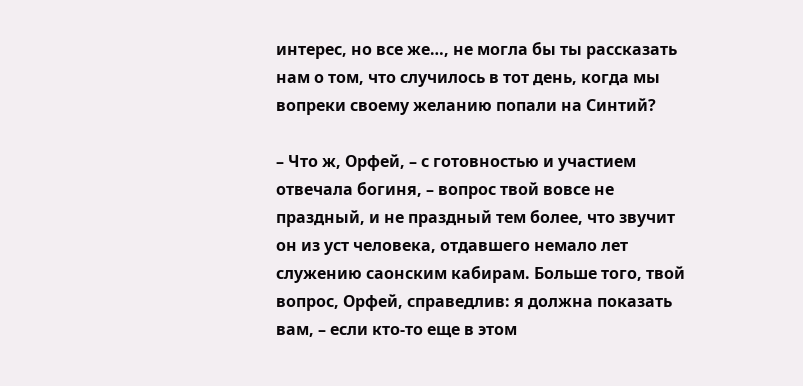интерес, но все же…, не могла бы ты рассказать нам о том, что случилось в тот день, когда мы вопреки своему желанию попали на Синтий?

– Что ж, Орфей, – с готовностью и участием отвечала богиня, – вопрос твой вовсе не праздный, и не праздный тем более, что звучит он из уст человека, отдавшего немало лет служению саонским кабирам. Больше того, твой вопрос, Орфей, справедлив: я должна показать вам, – если кто-то еще в этом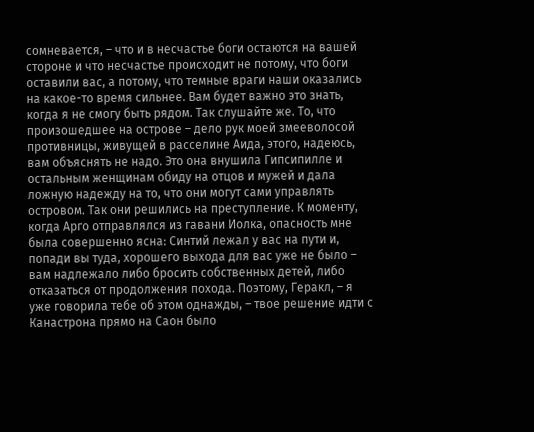сомневается, – что и в несчастье боги остаются на вашей стороне и что несчастье происходит не потому, что боги оставили вас, а потому, что темные враги наши оказались на какое-то время сильнее. Вам будет важно это знать, когда я не смогу быть рядом. Так слушайте же. То, что произошедшее на острове – дело рук моей змееволосой противницы, живущей в расселине Аида, этого, надеюсь, вам объяснять не надо. Это она внушила Гипсипилле и остальным женщинам обиду на отцов и мужей и дала ложную надежду на то, что они могут сами управлять островом. Так они решились на преступление. К моменту, когда Арго отправлялся из гавани Иолка, опасность мне была совершенно ясна: Синтий лежал у вас на пути и, попади вы туда, хорошего выхода для вас уже не было – вам надлежало либо бросить собственных детей, либо отказаться от продолжения похода. Поэтому, Геракл, – я уже говорила тебе об этом однажды, – твое решение идти с Канастрона прямо на Саон было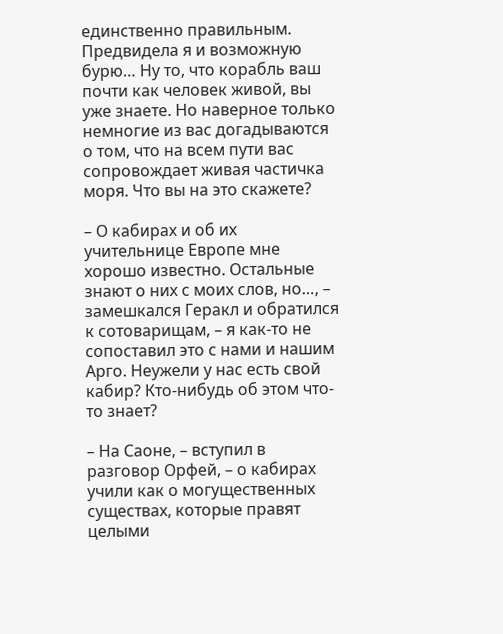единственно правильным. Предвидела я и возможную бурю… Ну то, что корабль ваш почти как человек живой, вы уже знаете. Но наверное только немногие из вас догадываются о том, что на всем пути вас сопровождает живая частичка моря. Что вы на это скажете?

– О кабирах и об их учительнице Европе мне хорошо известно. Остальные знают о них с моих слов, но…, – замешкался Геракл и обратился к сотоварищам, – я как-то не сопоставил это с нами и нашим Арго. Неужели у нас есть свой кабир? Кто-нибудь об этом что-то знает?

– На Саоне, – вступил в разговор Орфей, – о кабирах учили как о могущественных существах, которые правят целыми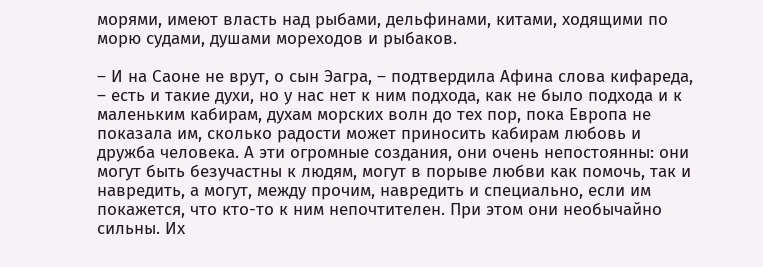морями, имеют власть над рыбами, дельфинами, китами, ходящими по морю судами, душами мореходов и рыбаков.

– И на Саоне не врут, о сын Эагра, – подтвердила Афина слова кифареда, – есть и такие духи, но у нас нет к ним подхода, как не было подхода и к маленьким кабирам, духам морских волн до тех пор, пока Европа не показала им, сколько радости может приносить кабирам любовь и дружба человека. А эти огромные создания, они очень непостоянны: они могут быть безучастны к людям, могут в порыве любви как помочь, так и навредить, а могут, между прочим, навредить и специально, если им покажется, что кто-то к ним непочтителен. При этом они необычайно сильны. Их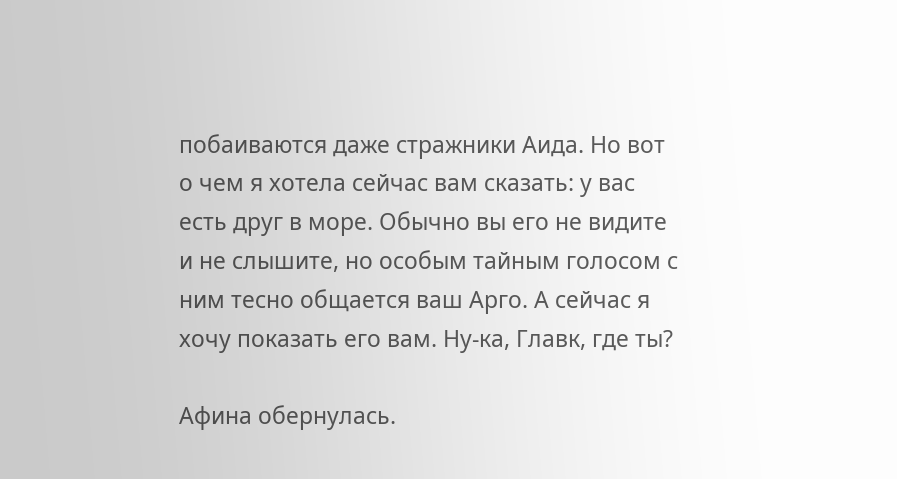побаиваются даже стражники Аида. Но вот о чем я хотела сейчас вам сказать: у вас есть друг в море. Обычно вы его не видите и не слышите, но особым тайным голосом с ним тесно общается ваш Арго. А сейчас я хочу показать его вам. Ну-ка, Главк, где ты?

Афина обернулась.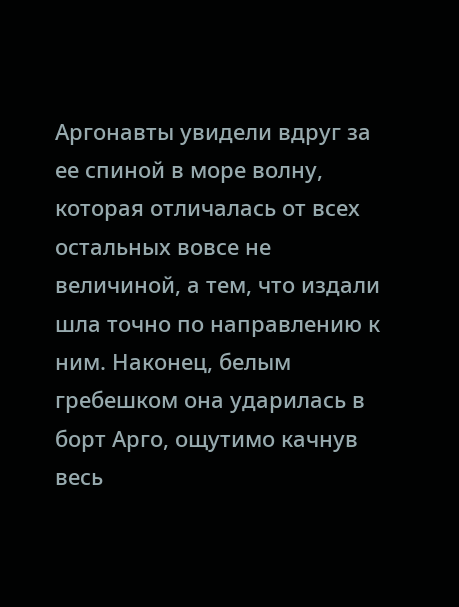Аргонавты увидели вдруг за ее спиной в море волну, которая отличалась от всех остальных вовсе не величиной, а тем, что издали шла точно по направлению к ним. Наконец, белым гребешком она ударилась в борт Арго, ощутимо качнув весь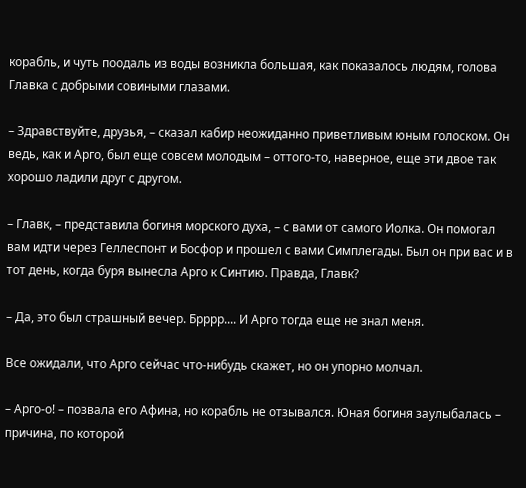корабль, и чуть поодаль из воды возникла большая, как показалось людям, голова Главка с добрыми совиными глазами.

– Здравствуйте, друзья, – сказал кабир неожиданно приветливым юным голоском. Он ведь, как и Арго, был еще совсем молодым – оттого-то, наверное, еще эти двое так хорошо ладили друг с другом.

– Главк, – представила богиня морского духа, – с вами от самого Иолка. Он помогал вам идти через Геллеспонт и Босфор и прошел с вами Симплегады. Был он при вас и в тот день, когда буря вынесла Арго к Синтию. Правда, Главк?

– Да, это был страшный вечер. Брррр.... И Арго тогда еще не знал меня.

Все ожидали, что Арго сейчас что-нибудь скажет, но он упорно молчал.

– Арго-о! – позвала его Афина, но корабль не отзывался. Юная богиня заулыбалась – причина, по которой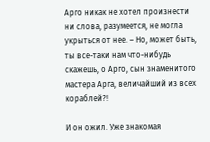Арго никак не хотел произнести ни слова, разумеется, не могла укрыться от нее. – Но, может быть, ты все-таки нам что-нибудь скажешь, о Арго, сын знаменитого мастера Арга, величайший из всех кораблей?!

И он ожил. Уже знакомая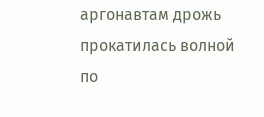аргонавтам дрожь прокатилась волной по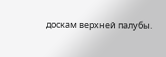доскам верхней палубы.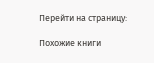Перейти на страницу:

Похожие книги